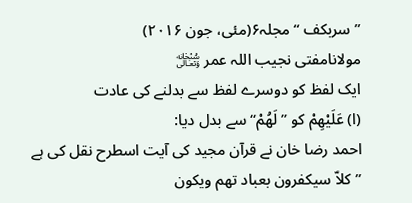”سربکف “مجلہ۶(مئی، جون ۲۰۱۶)
مولانامفتی نجیب اللہ عمر ﷾
ایک لفظ کو دوسرے لفظ سے بدلنے کی عادت
(ا) عَلَیْھِمْ کو ’’لَھُمْ‘‘ سے بدل دیا:
احمد رضا خان نے قرآن مجید کی آیت اسطرح نقل کی ہے
’’کلاّ سیکفرون بعباد تھم ویکون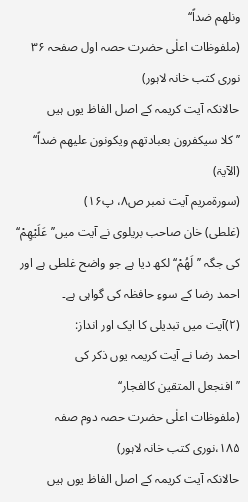ونلھم ضداً‘‘
(ملفوظات اعلٰی حضرت حصہ اول صفحہ ۳۶ نوری کتب خانہ لاہور)
حالانکہ آیت کریمہ کے اصل الفاظ یوں ہیں
’’کلا سیکفرون بعبادتھم ویکونون علیھم ضداً‘‘ (الآیۃ)
(سورۃمریم آیت نمبر ص۸، پ۱۶)
(غلطی) خان صاحب بریلوی نے آیت میں’’عَلَیْھِمْ‘‘ کی جگہ ’’لَھُمْ‘‘ لکھ دیا ہے جو واضح غلطی ہے اور احمد رضا کے سوءِ حافظہ کی گواہی ہے۔
(۲)آیت میں تبدیلی کا ایک اور انداز:
احمد رضا نے آیت کریمہ یوں ذکر کی
’’افنجعل المتقین کالفجار‘‘
(ملفوظات اعلٰی حضرت حصہ دوم صفہ ۱۸۵،نوری کتب خانہ لاہور)
حالانکہ آیت کریمہ کے اصل الفاظ یوں ہیں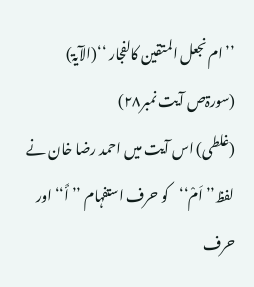’’ام نجعل المتقین کالفجار ‘‘(الآیۃ)
(سورۃص آیت نمبر۲۸)
(غلطی) اس آیت میں احمد رضا خان نے لفظ’’ اَمْ‘‘کو حرف استفہام ’’أَ‘‘ اور حرف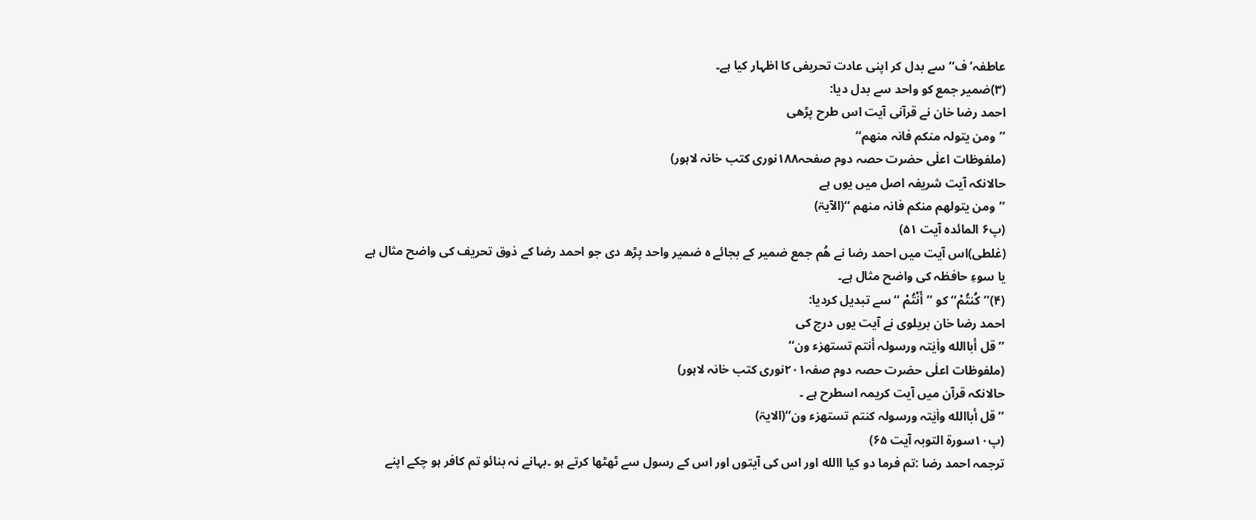عاطفہ’ف‘‘ سے بدل کر اپنی عادت تحریفی کا اظہار کیا ہے۔
(۳)ضمیر جمع کو واحد سے بدل دیا:
احمد رضا خان نے قرآنی آیت اس طرح پڑھی
’’ومن یتولہ منکم فانہ منھم‘‘
(ملفوظات اعلٰی حضرت حصہ دوم صفحہ۱۸۸نوری کتب خانہ لاہور)
حالانکہ آیت شریفہ اصل میں یوں ہے
’’ومن یتولھم منکم فانہ منھم ‘‘(الآیۃ)
(پ۶ المائدہ آیت ۵۱)
(غلطی)اس آیت میں احمد رضا نے ھُم جمع ضمیر کے بجائے ہ ضمیر واحد پڑھ دی جو احمد رضا کے ذوق تحریف کی واضح مثال ہے یا سوءِ حافظہ کی واضح مثال ہے۔
(۴)’’کُنتُمْ‘‘ کو ’’أَنْتُمْ ‘‘سے تبدیل کردیا:
احمد رضا خان بریلوی نے آیت یوں درج کی
’’قل أباالله واٰیٰتہ ورسولہ أنتم تستھزء ون‘‘
(ملفوظات اعلٰی حضرت حصہ دوم صفہ۲۰۱نوری کتب خانہ لاہور)
حالانکہ قرآن میں آیت کریمہ اسطرح ہے ۔
’’قل أباالله واٰیٰتہ ورسولہ کنتم تستھزء ون‘‘(الایۃ)
(پ۱۰سورۃ التوبہ آیت ۶۵)
ترجمہ احمد رضا :تم فرما دو کیا االله اور اس کی آیتوں اور اس کے رسول سے ٹھٹھا کرتے ہو ۔بہانے نہ بنائو تم کافر ہو چکے اپنے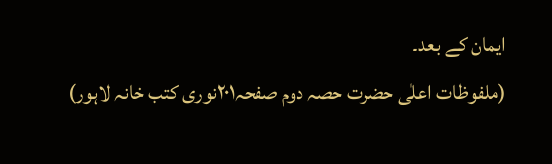ایمان کے بعد۔
(ملفوظات اعلٰی حضرت حصہ دوم صفحہ۲۰۱نوری کتب خانہ لاہور)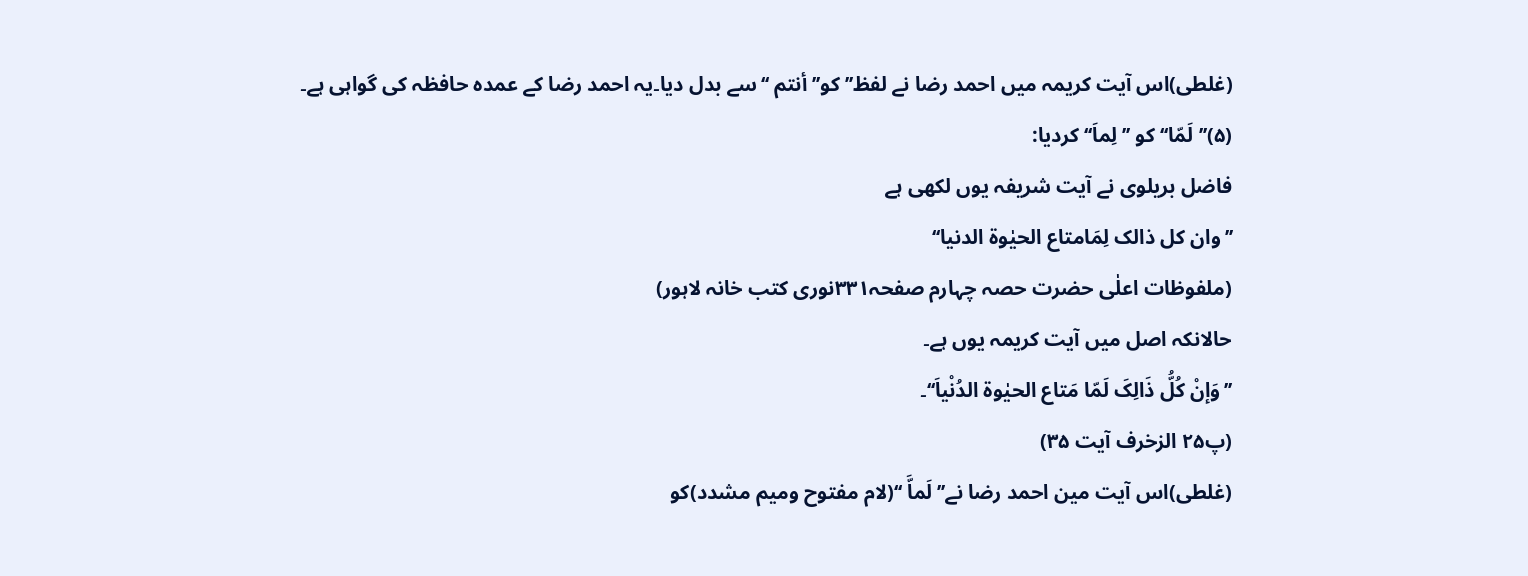(غلطی)اس آیت کریمہ میں احمد رضا نے لفظ’’ کو’’ أنتم ‘‘سے بدل دیا۔یہ احمد رضا کے عمدہ حافظہ کی گواہی ہے۔
(۵)’’لَمّا‘‘ کو ’’لِماَ‘‘ کردیا:
فاضل بریلوی نے آیت شریفہ یوں لکھی ہے
’’وان کل ذالک لِمَامتاع الحیٰوۃ الدنیا‘‘
(ملفوظات اعلٰی حضرت حصہ چہارم صفحہ۳۳۱نوری کتب خانہ لاہور)
حالانکہ اصل میں آیت کریمہ یوں ہے۔
’’وَإنْ کُلُّ ذَالِکَ لَمّا مَتاع الحیٰوۃ الدُنْیاَ‘‘۔
(پ۲۵ الزخرف آیت ۳۵)
(غلطی)اس آیت مین احمد رضا نے’’ لَماَّ ‘‘(لام مفتوح ومیم مشدد)کو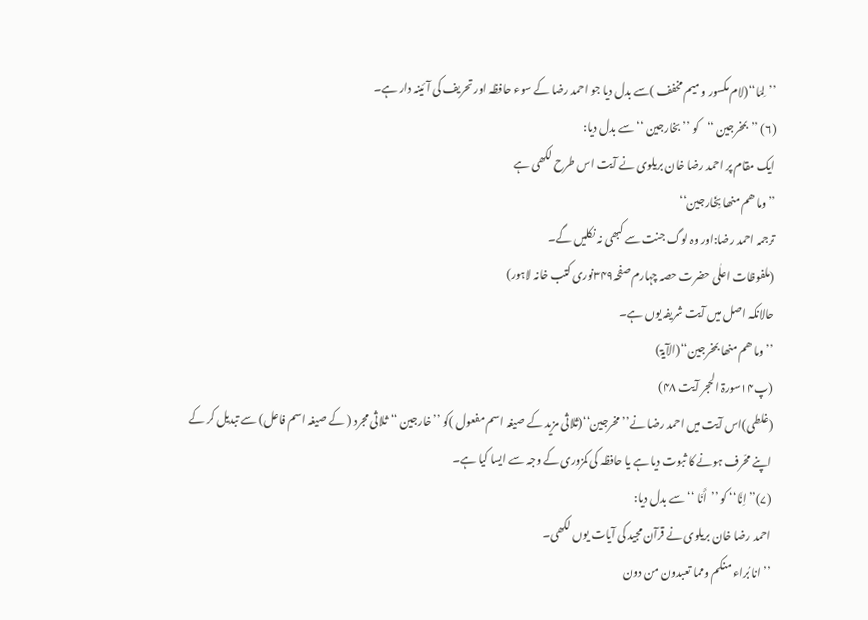’’لِمَا‘‘(لام مکسور و میم مخفف )سے بدل دیا جو احمد رضا کے سوء حافظہ اور تحریف کی آئینہ دار ہے۔
(۶) ’’بمخرجین ‘‘کو ’’بخارجین ‘‘سے بدل دیا:
ایک مقام پر احمد رضا خان بریلوی نے آیت اس طرح لکھی ہے
’’وما ھم منھا بِخَارجین‘‘
ترجمہ احمد رضا:اور وہ لوگ جنت سے کبھی نہ نکلیں گے۔
(ملفوظات اعلٰی حضرت حصہ چہارم صفحہ۳۴۹نوری کتب خانہ لاہور)
حالانکہ اصل میں آیت شریفہ یوں ہے۔
’’وما ھم منھا بمخرجین‘‘(الآیۃ)
(پ۱۴سورۃ الحجر آیت ۴۸)
(غلطی)اس آیت میں احمد رضا نے’’ مخرجین‘‘(ثلاثی مزید کے صیغہ اسم مفعول )کو ’’خارجین ‘‘ثلاثی مجرد ( کے صیغہ اسم فاعل) سے تبدیل کر کے اپنے محّرف ہونے کا ثبوت دیا ہے یا حافظہ کی کمزوری کے وجہ سے ایسا کیا ہے۔
(۷)’’اِنَّا‘‘ کو ’’أَنَا ‘‘سے بدل دیا:
احمد رضا خان بریلوی نے قرآن مجید کی آیات یوں لکھی۔
’’انا بُراء منکم ومما تعبدون من دون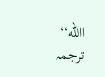االله‘‘
ترجمہ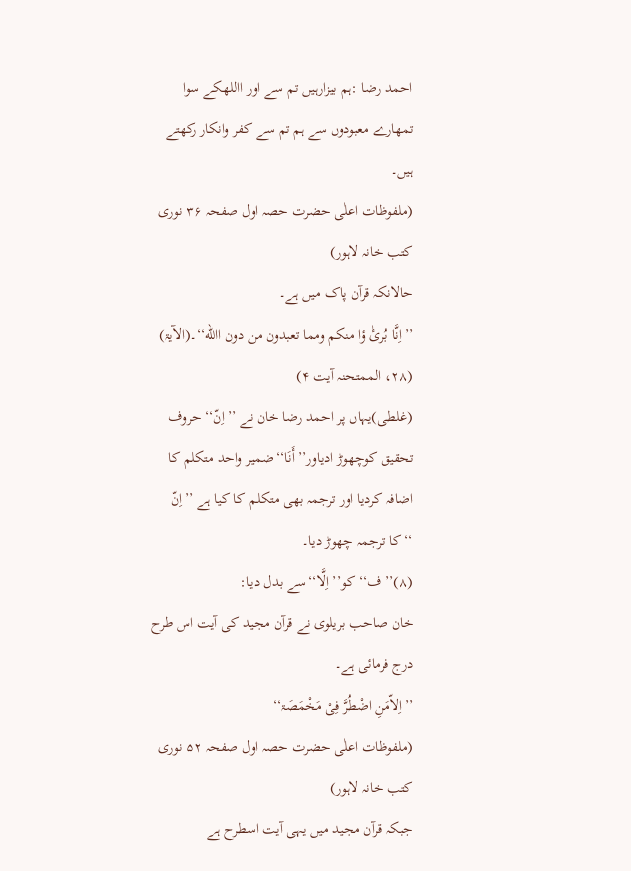احمد رضا :ہم بیزارہیں تم سے اور االلهکے سوا تمھارے معبودوں سے ہم تم سے کفر وانکار رکھتے ہیں۔
(ملفوظات اعلٰی حضرت حصہ اول صفحہ ۳۶ نوری کتب خانہ لاہور)
حالانکہ قرآن پاک میں ہے۔
’’اِنَّا بُرئٰ ؤا منکم ومما تعبدون من دون االله‘‘۔(الآیۃ)
(۲۸، الممتحنہ آیت ۴)
(غلطی)یہاں پر احمد رضا خان نے ’’اِنّ‘‘ حروف تحقیق کوچھوڑ ادیاور’’أَنَا‘‘ضمیر واحد متکلم کا اضافہ کردیا اور ترجمہ بھی متکلم کا کیا ہے ’’اِنّ ‘‘کا ترجمہ چھوڑ دیا۔
(۸)’’ ف‘‘ کو’’ اِلَّا‘‘سے بدل دیا:
خان صاحب بریلوی نے قرآن مجید کی آیت اس طرح درج فرمائی ہے۔
’’اِلاّمَنِ اضْطُرَّ فِیْ مَخْمَصَۃ‘‘
(ملفوظات اعلٰی حضرت حصہ اول صفحہ ۵۲ نوری کتب خانہ لاہور)
جبکہ قرآن مجید میں یہی آیت اسطرح ہے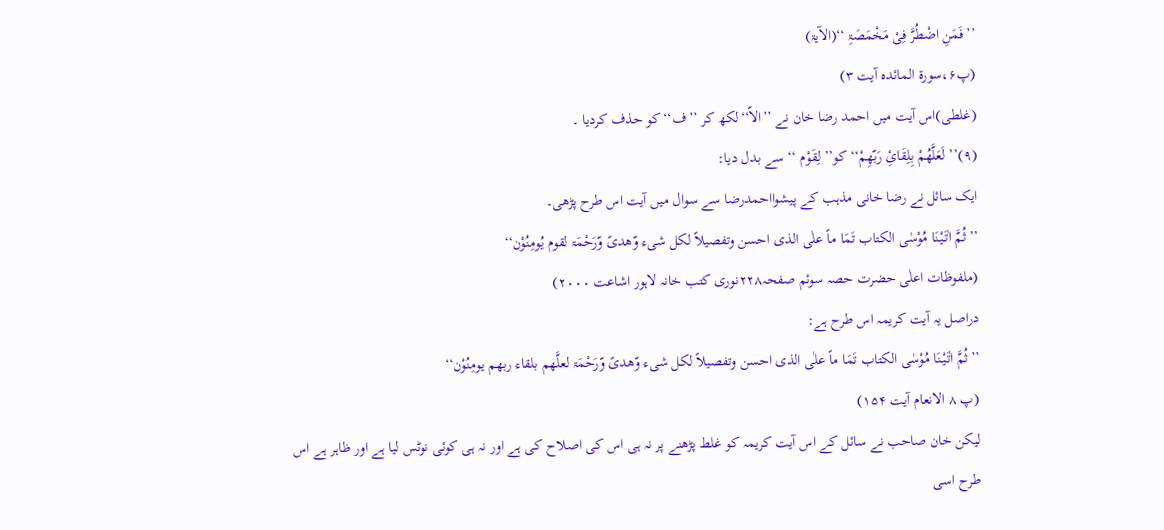’’فَمَنِ اضْطُرَّ فِیْ مَخْمَصَۃِ ‘‘(الآیۃ)
(پ۶،سورۃ المائدہ آیت ۳)
(غلطی)اس آیت میں احمد رضا خان نے ’’الاّ‘‘لکھ کر ’’ف‘‘کو حذف کردیا ۔
(۹)’’ لَعَلَّھُمْ بِلِقَائِ رَبّھِمْ‘‘ کو’’ لِقَوْم ‘‘ سے بدل دیا:
ایک سائل نے رضا خانی مذہب کے پیشوااحمدرضا سے سوال میں آیت اس طرح پڑھی۔
’’ثُمَّ اٰتَیْنَا مُوْسٰی الکتاب تَمَا ماً علٰی الذی احسن وتفصیلاً لکل شیء وّھدیً وّرَحْمَۃ لقوم یُومِنُوْن‘‘
(ملفوظات اعلٰی حضرت حصہ سوئم صفحہ۲۲۸نوری کتب خانہ لاہور اشاعت ۲۰۰۰)
دراصل یہ آیت کریمہ اس طرح ہے:
’’ثُمَّ اٰتَیْنَا مُوْسٰی الکتاب تَمَا ماً علٰی الذی احسن وتفصیلاً لکل شیء وّھدیً وّرَحْمَۃ لعلَّھم بلقاء ربھم یومِنُوْن‘‘
(پ ۸ الانعام آیت ۱۵۴)
لیکن خان صاحب نے سائل کے اس آیت کریمہ کو غلط پڑھنے پر نہ ہی اس کی اصلاح کی ہے اور نہ ہی کوئی نوٹس لیا ہے اور ظاہر ہے اس طرح اسی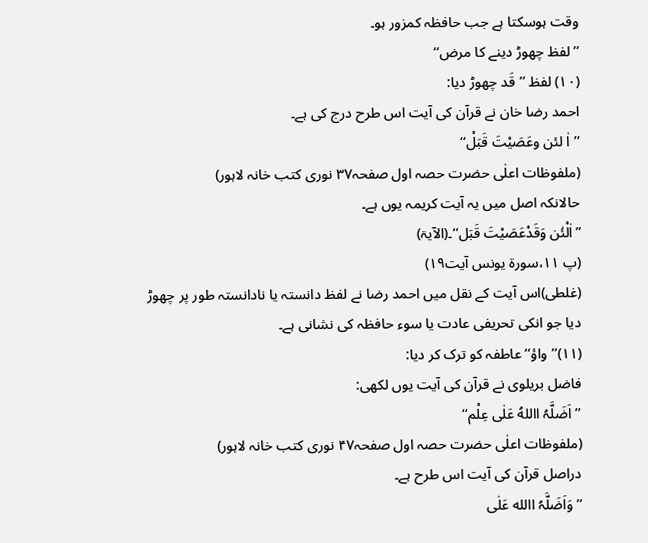وقت ہوسکتا ہے جب حافظہ کمزور ہو۔
’’لفظ چھوڑ دینے کا مرض‘‘
(۱۰) لفظ ’’قَد چھوڑ دیا:
احمد رضا خان نے قرآن کی آیت اس طرح درج کی ہے۔
’’اٰ لئن وعَصَیْتَ قَبَلْ‘‘
(ملفوظات اعلٰی حضرت حصہ اول صفحہ۳۷ نوری کتب خانہ لاہور)
حالانکہ اصل میں یہ آیت کریمہ یوں ہے۔
”اٰلْئٰن وَقَدْعَصَیْتَ قَبَل‘‘۔(الآیۃ)
(پ ۱۱،سورۃ یونس آیت۱۹)
(غلطی)اس آیت کے نقل میں احمد رضا نے لفظ دانستہ یا نادانستہ طور پر چھوڑ دیا جو انکی تحریفی عادت یا سوء حافظہ کی نشانی ہے۔
(۱۱)’’واؤ‘‘ عاطفہ کو ترک کر دیا:
فاضل بریلوی نے قرآن کی آیت یوں لکھی:
’’اَضَلَّہُ االلهُ عَلٰی عِلْم‘‘
(ملفوظات اعلٰی حضرت حصہ اول صفحہ۴۷ نوری کتب خانہ لاہور)
دراصل قرآن کی آیت اس طرح ہے۔
’’وَاَضَلَّہُ االله عَلٰی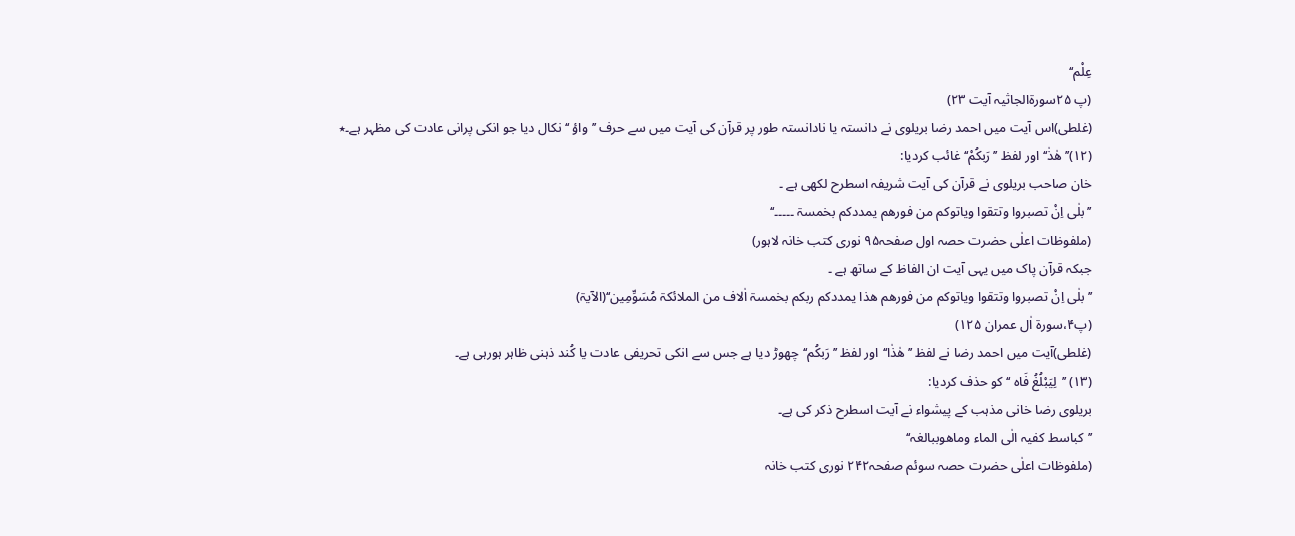عِلْم‘‘
(پ ۲۵سورۃالجاثیہ آیت ۲۳)
(غلطی)اس آیت میں احمد رضا بریلوی نے دانستہ یا نادانستہ طور پر قرآن کی آیت میں سے حرف ’’واؤ ‘‘ نکال دیا جو انکی پرانی عادت کی مظہر ہے۔٭
(۱۲)’’ ھٰذٰ‘‘ اور لفظ ’’رَبکُمْ‘‘ غائب کردیا:
خان صاحب بریلوی نے قرآن کی آیت شریفہ اسطرح لکھی ہے ۔
’’بلٰی اِنْ تصبروا وتتقوا ویاتوکم من فورھم یمددکم بخمسۃ ۔۔۔۔۔‘‘
(ملفوظات اعلٰی حضرت حصہ اول صفحہ۹۵ نوری کتب خانہ لاہور)
جبکہ قرآن پاک میں یہی آیت ان الفاظ کے ساتھ ہے ۔
’’بلٰی اِنْ تصبروا وتتقوا ویاتوکم من فورھم ھذا یمددکم ربکم بخمسۃ اٰلاف من الملائکۃ مُسَوِّمِین‘‘(الآیۃ)
(پ۴،سورۃ اٰل عمران ۱۲۵)
(غلطی)آیت میں احمد رضا نے لفظ ’’ھٰذٰا‘‘اور لفظ ’’رَبکُم‘‘چھوڑ دیا ہے جس سے انکی تحریفی عادت یا کُند ذہنی ظاہر ہورہی ہے۔
(۱۳) ’’لِیَبْلُغُ فَاہ ‘‘ کو حذف کردیا:
بریلوی رضا خانی مذہب کے پیشواء نے آیت اسطرح ذکر کی ہے۔
’’کباسط کفیہ الٰی الماء وماھوببالغہ‘‘
(ملفوظات اعلٰی حضرت حصہ سوئم صفحہ۲۴۲ نوری کتب خانہ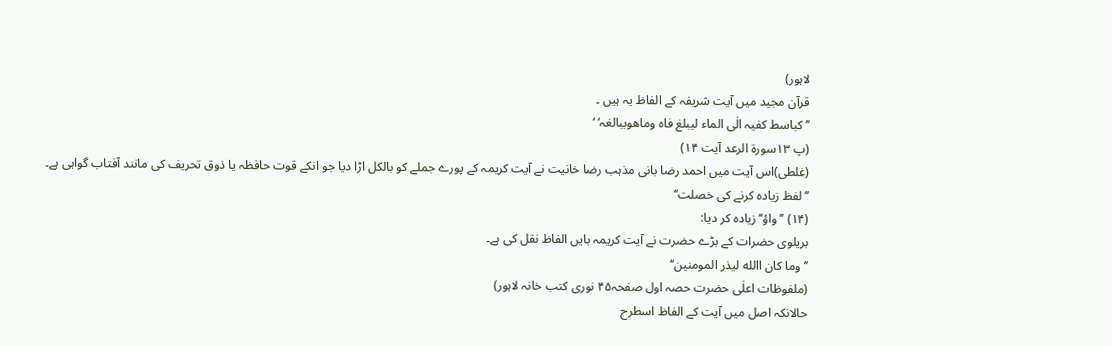لاہور)
قرآن مجید میں آیت شریفہ کے الفاظ یہ ہیں ۔
’’کباسط کفیہ الٰی الماء لیبلغ فاہ وماھوببالغہ‘ ‘
(پ ۱۳سورۃ الرعد آیت ۱۴)
(غلطی)اس آیت میں احمد رضا بانی مذہب رضا خانیت نے آیت کریمہ کے پورے جملے کو بالکل اڑا دیا جو انکے قوت حافظہ یا ذوق تحریف کی مانند آفتاب گواہی ہے۔
’’لفظ زیادہ کرنے کی خصلت‘‘
(۱۴) ’’واؤ‘‘زیادہ کر دیا:
بریلوی حضرات کے بڑے حضرت نے آیت کریمہ بایں الفاظ نقل کی ہے۔
’’وما کان االله لیذر المومنین‘‘
(ملفوظات اعلٰی حضرت حصہ اول صفحہ۴۵ نوری کتب خانہ لاہور)
حالانکہ اصل میں آیت کے الفاظ اسطرح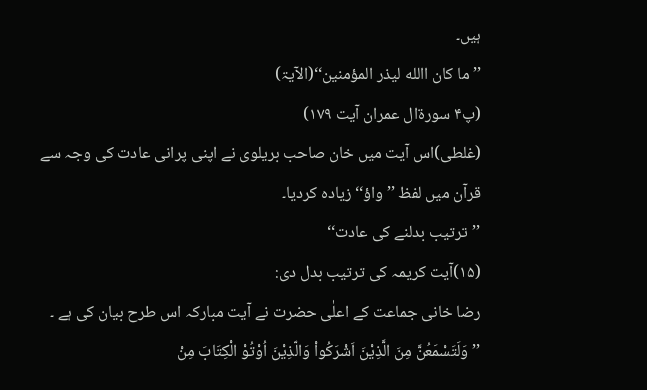ہیں۔
’’ما کان االله لیذر المؤمنین‘‘(الآیۃ)
(پ۴ سورۃال عمران آیت ۱۷۹)
(غلطی)اس آیت میں خان صاحب بریلوی نے اپنی پرانی عادت کی وجہ سے قرآن میں لفظ ’’واؤ‘‘زیادہ کردیا۔
’’ترتیب بدلنے کی عادت‘‘
(۱۵)آیت کریمہ کی ترتیب بدل دی:
رضا خانی جماعت کے اعلٰی حضرت نے آیت مبارکہ اس طرح بیان کی ہے ۔
’’وَلَتَسْمَعُنَّ مِنَ الَّذِیْنَ اَشْرَکُواْ وَالّذِیْنَ اُوْتُوْ الْکِتَابَ مِنْ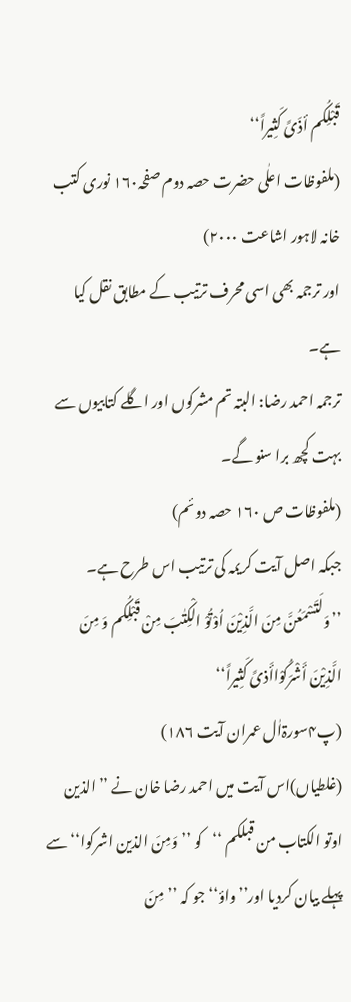قَبْلِکُم أذَیً کَثِیراً‘‘
(ملفوظات اعلٰی حضرت حصہ دوم صفحہ۱۶۰ نوری کتب خانہ لاہور اشاعت ۲۰۰۰)
اور ترجمہ بھی اسی محرف ترتیب کے مطابق نقل کیا ہے۔
ترجمہ احمد رضا: البتہ تم مشرکوں اور اگلے کتابیوں سے بہت کچھ برا سنو گے۔
(ملفوظات ص ۱۶۰ حصہ دوئم)
جبکہ اصل آیت کریمہ کی ترتیب اس طرح ہے۔
’’وَلَتَسْمَعُنَّ مِنَ الَّذِیْنَ اُوْتُوْ الْکِتٰبَ مِنْ قَبْلِکُم وَ مِنَ الَّذِیْنَ أَشْرَکُوْاأَذیً کَثِیراً‘‘
(پ۴سورۃاٰل عمران آیت ۱۸۶)
(غلطیاں)اس آیت میں احمد رضا خان نے ’’الذین اوتو الکتاب من قبلکم ‘‘کو ’’وَمِنَ الذین اشرکوا‘‘ سے پہلے بیان کردیا اور’’واؤ‘‘ جو کہ ’’مِنَ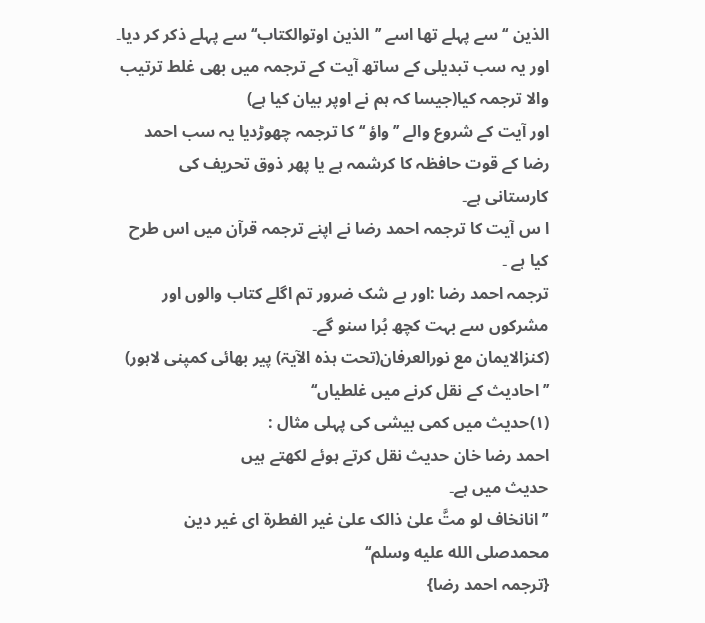الذین ‘‘سے پہلے تھا اسے ’’الذین اوتوالکتاب‘‘سے پہلے ذکر کر دیا۔
اور یہ سب تبدیلی کے ساتھ آیت کے ترجمہ میں بھی غلط ترتیب والا ترجمہ کیا(جیسا کہ ہم نے اوپر بیان کیا ہے)
اور آیت کے شروع والے ’’واؤ ‘‘کا ترجمہ چھوڑدیا یہ سب احمد رضا کے قوت حافظہ کا کرشمہ ہے یا پھر ذوق تحریف کی کارستانی ہے۔
ا س آیت کا ترجمہ احمد رضا نے اپنے ترجمہ قرآن میں اس طرح کیا ہے ۔
ترجمہ احمد رضا :اور بے شک ضرور تم اگلے کتاب والوں اور مشرکوں سے بہت کچھ بُرا سنو گے۔
(کنزالایمان مع نورالعرفان(تحت ہذہ الآیۃ) پیر بھائی کمپنی لاہور)
’’احادیث کے نقل کرنے میں غلطیاں‘‘
(۱)حدیث میں کمی بیشی کی پہلی مثال :
احمد رضا خان حدیث نقل کرتے ہوئے لکھتے ہیں
حدیث میں ہے۔
’’انانخاف لو متَّ علیٰ ذالک علیٰ غیر الفطرۃ ای غیر دین محمدصلى الله عليه وسلم‘‘
{ترجمہ احمد رضا}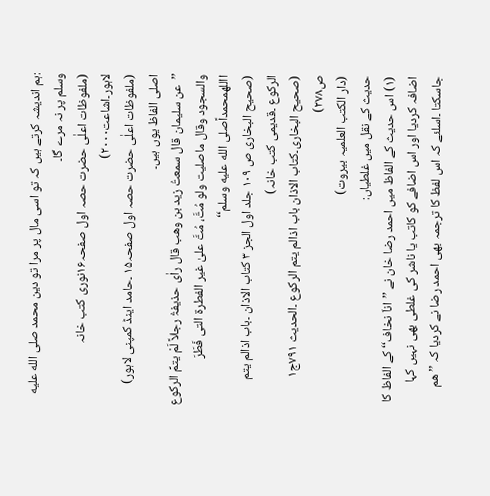:ہم اندیشہ کرتے ہیں کہ تو اسی مال پر مرا تو دین محمد صلى الله عليه وسلم پر نہ مرے گا۔
(ملفوظات اعلٰی حضرت حصہ اول صفحہ۱۶نوری کتب خانہ لاہور۔اشاعت۲۰۰۰)
(ملفوظات اعلٰی حضرت حصہ اول صفحہ۱۵ ۔حامد اینڈ کمپنی لاہور)
اصلی الفاظ یوں ہیں۔
’’عن سلیمان قال سمعتُ زید بن وھب قال راٰی حذیفۃُ رجلاً لَمْ یتمِّ الرکوع والسجود وقال ماصلیت ولو مُتَّ، مُتَّ علیٰ غیر الفطرۃ التی فَطَرَ االلهمحمداًصلى الله عليه وسلم‘‘
(صحیح البخاری ص ۱۰۹ جلد اول الجز ۳ کتاب الاذان ۔باب اذالم یتم الرکوع ۔قدیمی کتب خانہ)
(صحیح البخاری۔کتاب الاذان باب اذالم یتم الرکوع ۔الحدیث ۷۹۱ج۱ ص۲۷۸)
(دار الکتب العلمیہ بیروت)
حدیث کے نقل میں غلطیاں:
(۱) اس حدیث کے الفاظ میں احمد رضا خان نے ’’اناّ نخاف‘‘کے الفاظ کا اضافہ کردیا اور اس اضافے کو کاتب یا ناشر کی غلطی بھی نہیں کہا جاسکتا ۔اسلئے کہ اس لفظ کا ترجمہ بھی احمد رضا نے کردیا کہ ’’ھم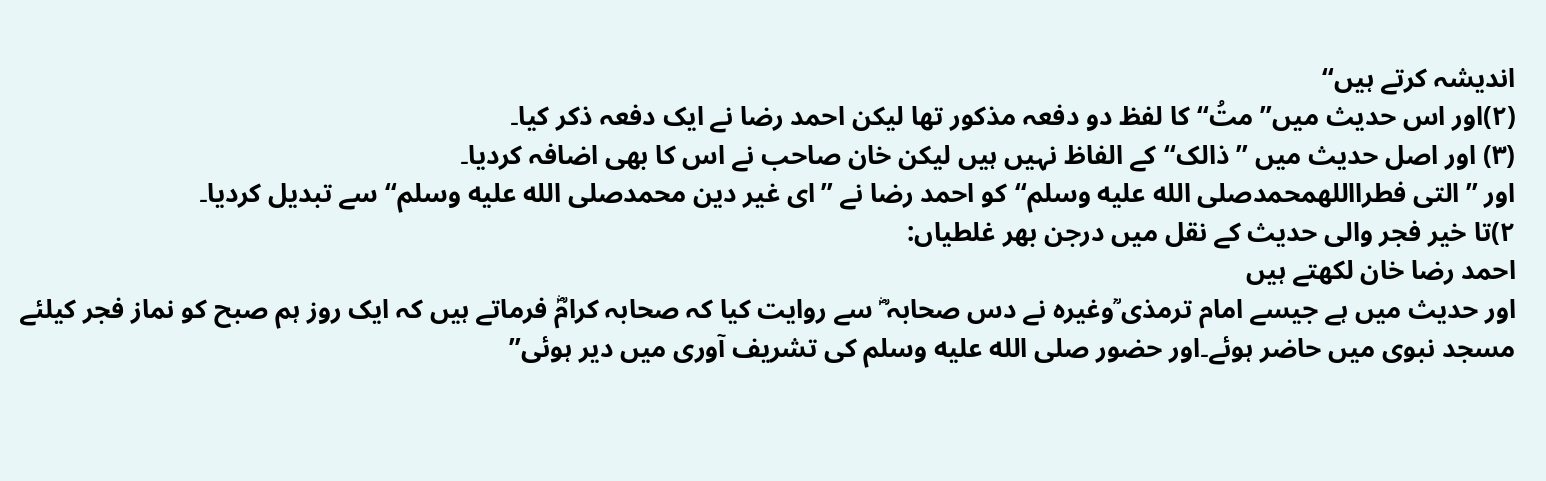اندیشہ کرتے ہیں‘‘
(۲)اور اس حدیث میں’’ متُ‘‘کا لفظ دو دفعہ مذکور تھا لیکن احمد رضا نے ایک دفعہ ذکر کیا۔
(۳) اور اصل حدیث میں ’’ذالک‘‘کے الفاظ نہیں ہیں لیکن خان صاحب نے اس کا بھی اضافہ کردیا۔
اور ’’التی فطرااللهمحمدصلى الله عليه وسلم‘‘کو احمد رضا نے ’’ای غیر دین محمدصلى الله عليه وسلم‘‘سے تبدیل کردیا۔
۲)تا خیر فجر والی حدیث کے نقل میں درجن بھر غلطیاں:
احمد رضا خان لکھتے ہیں
اور حدیث میں ہے جیسے امام ترمذی ؒوغیرہ نے دس صحابہ ؓ سے روایت کیا کہ صحابہ کرامؓ فرماتے ہیں کہ ایک روز ہم صبح کو نماز فجر کیلئے مسجد نبوی میں حاضر ہوئے۔اور حضور صلى الله عليه وسلم کی تشریف آوری میں دیر ہوئی’’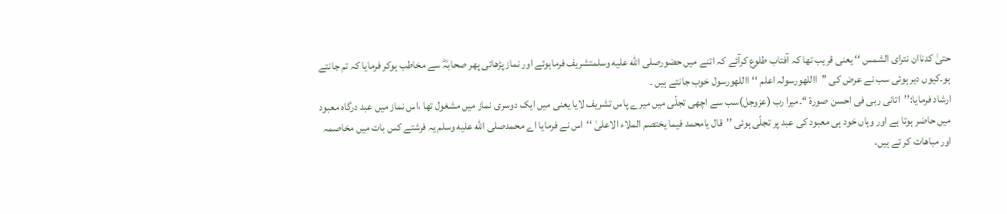حتیٰ کدناان نترای الشمس ‘‘ یعنی قریب تھا کہ آفتاب طلوع کرآئے کہ اتنے میں حضورصلى الله عليه وسلمتشریف فرماہوئے اور نماز پڑھائی پھر صحابہؓ سے مخاطب ہوکر فرمایا کہ تم جانتے ہو۔کیوں دیر ہوئی سب نے عرض کی ’’االلهورسولہ اعلم ‘‘االلهورسول خوب جانتے ہیں ۔
ارشاد فرمایا:’’اتانی ربی فی احسن صورۃ ‘‘۔میرا رب (عزوجل)سب سے اچھی تجلّی میں میرے پاس تشریف لایا یعنی میں ایک دوسری نماز میں مشغول تھا ،اس نماز میں عبد درگاہ معبود میں حاضر ہوتا ہے اور وہاں خود ہی معبود کی عبد پر تجلّی ہوئی ’’قال یامحمد فیما یختصم الملاء الاعلیٰ ‘‘اس نے فرمایا اے محمدصلى الله عليه وسلم یہ فرشتے کس بات میں مخاصمہ اور مباھات کر تے ہیں،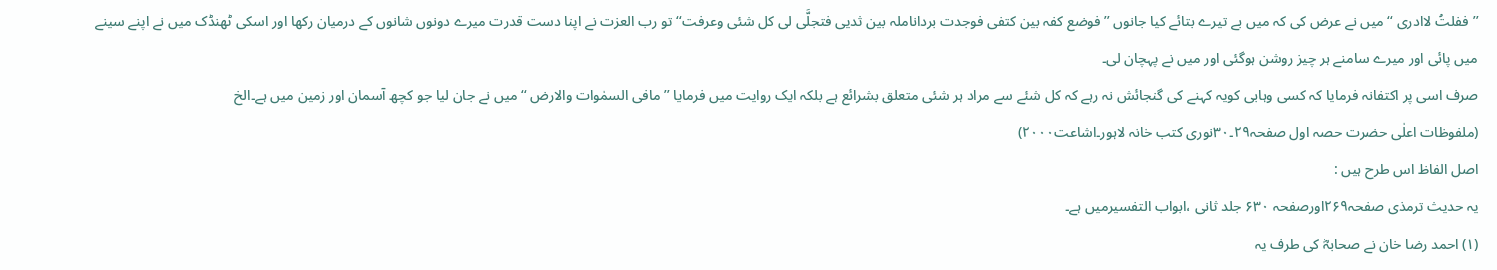’’ففلتُ لاادری ‘‘میں نے عرض کی کہ میں بے تیرے بتائے کیا جانوں ’’فوضع کفہ بین کتفی فوجدت برداناملہ بین ثدیی فتجلَّی لی کل شئی وعرفت‘‘ تو رب العزت نے اپنا دست قدرت میرے دونوں شانوں کے درمیان رکھا اور اسکی ٹھنڈک میں نے اپنے سینے میں پائی اور میرے سامنے ہر چیز روشن ہوگئی اور میں نے پہچان لی۔
صرف اسی پر اکتفانہ فرمایا کہ کسی وہابی کویہ کہنے کی گنجائش نہ رہے کہ کل شئے سے مراد ہر شئی متعلق بشرائع ہے بلکہ ایک روایت میں فرمایا ’’مافی السمٰوات والارض ‘‘میں نے جان لیا جو کچھ آسمان اور زمین میں ہے۔الخ
(ملفوظات اعلٰی حضرت حصہ اول صفحہ۲۹۔۳۰نوری کتب خانہ لاہور۔اشاعت۲۰۰۰)
اصل الفاظ اس طرح ہیں :
یہ حدیث ترمذی صفحہ۲۶۹اورصفحہ ۶۳۰ جلد ثانی ،ابواب التفسیرمیں ہے۔
(۱) احمد رضا خان نے صحابہؓ کی طرف یہ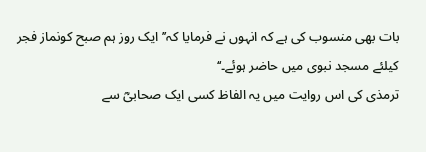بات بھی منسوب کی ہے کہ انہوں نے فرمایا کہ’’ایک روز ہم صبح کونماز فجر کیلئے مسجد نبوی میں حاضر ہوئے۔‘‘
ترمذی کی اس روایت میں یہ الفاظ کسی ایک صحابیؓ سے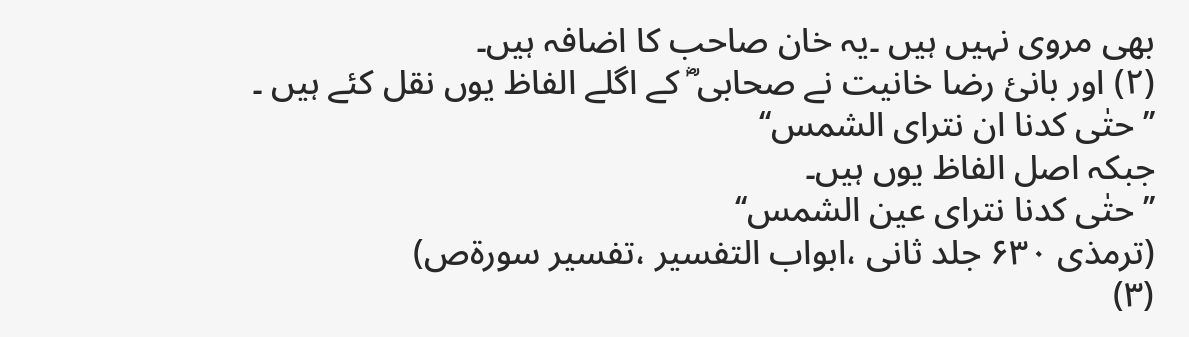بھی مروی نہیں ہیں ۔یہ خان صاحب کا اضافہ ہیں۔
(۲) اور بانئ رضا خانیت نے صحابی ؓ کے اگلے الفاظ یوں نقل کئے ہیں ۔
’’حتٰی کدنا ان نترای الشمس‘‘
جبکہ اصل الفاظ یوں ہیں۔
’’حتٰی کدنا نترای عین الشمس‘‘
(ترمذی ۶۳۰ جلد ثانی ،ابواب التفسیر ،تفسیر سورۃص)
(۳)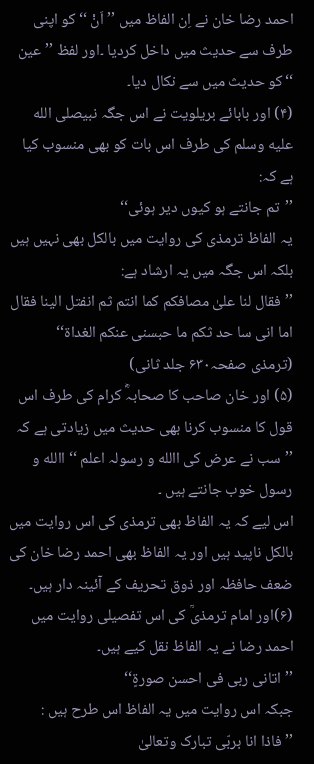احمد رضا خان نے اِن الفاظ میں ’’اَنْ ‘‘کو اپنی طرف سے حدیث میں داخل کردیا ۔اور لفظ ’’عین ‘‘کو حدیث میں سے نکال دیا۔
(۴) اور بابائے بریلویت نے اس جگہ نبیصلى الله عليه وسلم کی طرف اس بات کو بھی منسوب کیا ہے کہ:
’’تم جانتے ہو کیوں دیر ہوئی‘‘
یہ الفاظ ترمذی کی روایت میں بالکل بھی نہیں ہیں بلکہ اس جگہ میں یہ ارشاد ہے:
’’فقال لنا علیٰ مصافکم کما انتم ثم انفتل الینا فقال اما انی سا حد ثکم ما حبسنی عنکم الغداۃ‘‘
(ترمذی صفحہ۶۳۰ جلد ثانی)
(۵) اور خان صاحب کا صحابہؓ کرام کی طرف اس قول کا منسوب کرنا بھی حدیث میں زیادتی ہے کہ ’’سب نے عرض کی االله و رسولہ اعلم ‘‘ االله و رسول خوب جانتے ہیں ۔
اس لیے کہ یہ الفاظ بھی ترمذی کی اس روایت میں بالکل ناپید ہیں اور یہ الفاظ بھی احمد رضا خان کی ضعف حافظہ اور ذوق تحریف کے آئینہ دار ہیں۔
(۶)اور امام ترمذیؒ کی اس تفصیلی روایت میں احمد رضا نے یہ الفاظ نقل کیے ہیں۔
’’اتانی ربی فی احسن صورۃٍ‘‘
جبکہ اس روایت میں یہ الفاظ اس طرح ہیں :
’’فاذا انا بربّی تبارک وتعالیٰ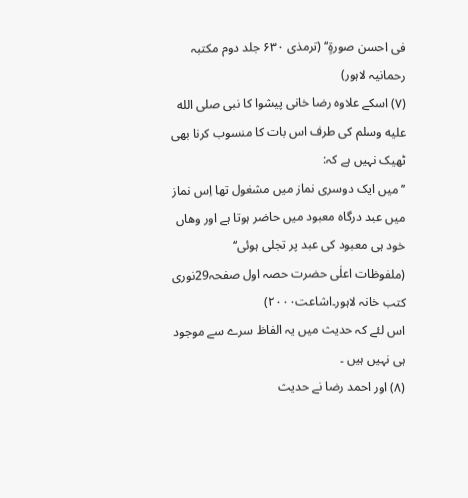فی احسن صورۃٍ‘‘ (ترمذی ۶۳۰ جلد دوم مکتبہ رحمانیہ لاہور)
(۷) اسکے علاوہ رضا خانی پیشوا کا نبی صلى الله عليه وسلم کی طرف اس بات کا منسوب کرنا بھی ٹھیک نہیں ہے کہ:
’’میں ایک دوسری نماز میں مشغول تھا اِس نماز میں عبد درگاہ معبود میں حاضر ہوتا ہے اور وھاں خود ہی معبود کی عبد پر تجلی ہوئی‘‘
(ملفوظات اعلٰی حضرت حصہ اول صفحہ29نوری کتب خانہ لاہور۔اشاعت۲۰۰۰)
اس لئے کہ حدیث میں یہ الفاظ سرے سے موجود ہی نہیں ہیں ۔
(۸) اور احمد رضا نے حدیث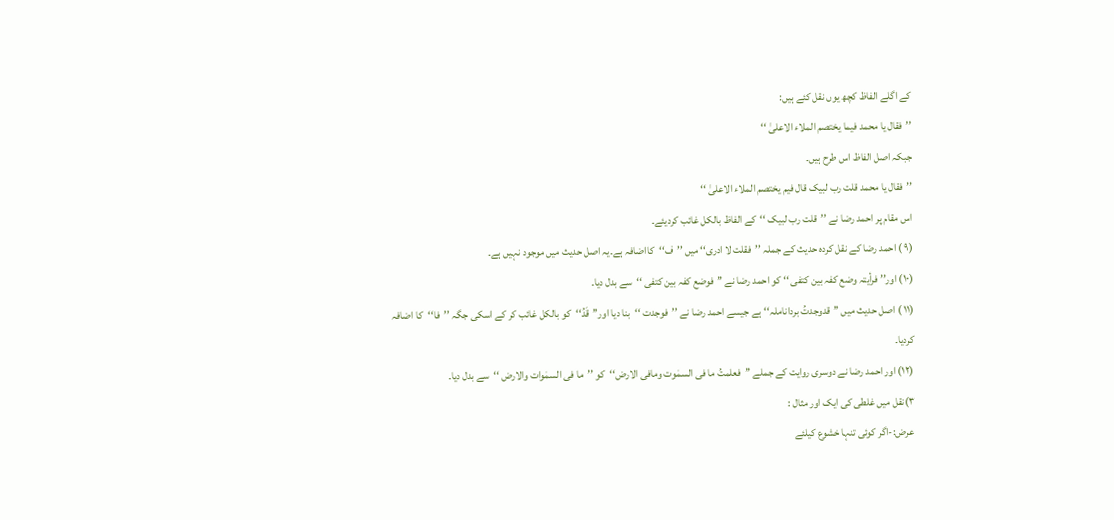کے اگلے الفاظ کچھ یوں نقل کئے ہیں:
’’فقال یا محمد فیما یختصم الملاء الاعلیٰ ‘‘
جبکہ اصل الفاظ اس طرح ہیں۔
’’فقال یا محمد قلت رب لبیک قال فیم یختصم الملاء الاعلیٰ ‘‘
اس مقام پر احمد رضا نے ’’قلت رب لبیک ‘‘کے الفاظ بالکل غائب کردیئے۔
(۹ ) احمد رضا کے نقل کردہ حدیث کے جملہ ’’فقلت لا ادری‘‘ میں ’’ف‘‘کااضافہ ہے۔یہ اصل حدیث میں موجود نہیں ہے۔
(۱۰) اور’’ فرأیتہ وضع کفہ بین کتفی ‘‘ کو احمد رضا نے ’’فوضع کفہ بین کتفی ‘‘سے بدل دیا۔
(۱۱ ) اصل حدیث میں ’’قدوجدتُ برداناملہ‘‘ہے جیسے احمد رضا نے ’’فوجدت ‘‘بنا دیا اور’’قَدُ‘‘کو بالکل غائب کر کے اسکی جگہ ’’فا‘‘کا اضافہ کردیا۔
(۱۲) اور احمد رضا نے دوسری روایت کے جملے ’’فعلمتُ ما فی السمٰوت ومافی الارض‘‘کو ’’ما فی السمٰوات والارض ‘‘سے بدل دیا۔
۳)نقل میں غلطی کی ایک اور مثال :
عرض:-اگر کوئی تنہا خشوع کیلئے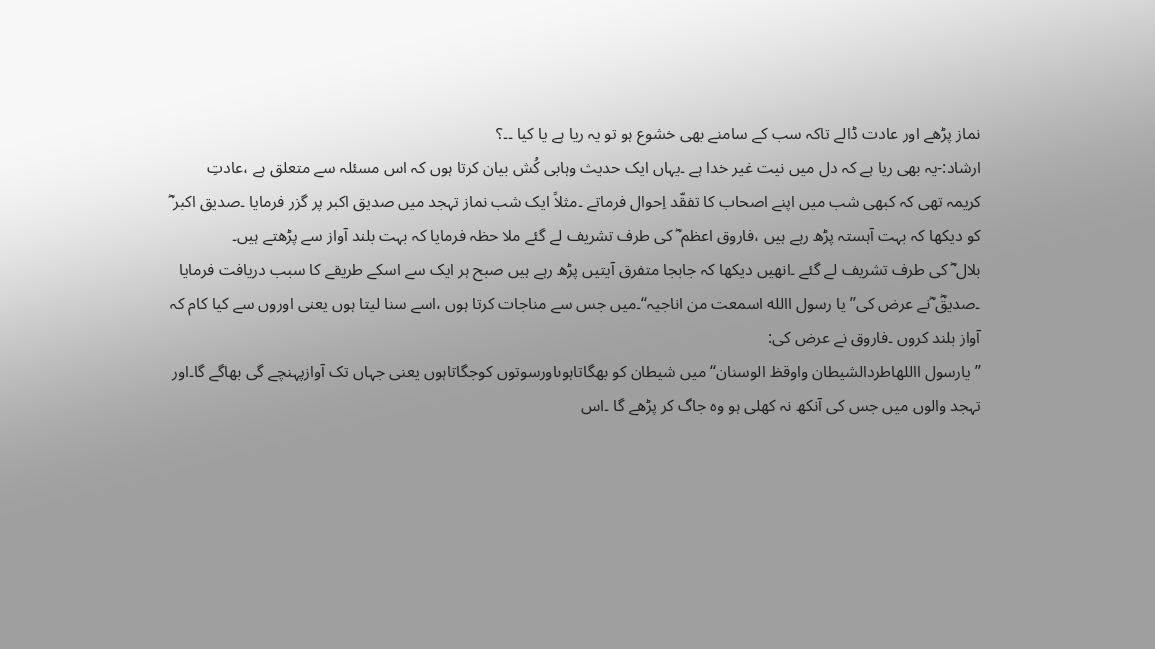نماز پڑھے اور عادت ڈالے تاکہ سب کے سامنے بھی خشوع ہو تو یہ ریا ہے یا کیا ۔۔؟
ارشاد:-یہ بھی ریا ہے کہ دل میں نیت غیر خدا ہے ۔یہاں ایک حدیث وہابی کُش بیان کرتا ہوں کہ اس مسئلہ سے متعلق ہے ،عادتِ کریمہ تھی کہ کبھی شب میں اپنے اصحاب کا تفقّد اِحوال فرماتے ۔مثلاً ایک شب نماز تہجد میں صدیق اکبر پر گزر فرمایا ۔صدیق اکبر ؓ کو دیکھا کہ بہت آہستہ پڑھ رہے ہیں ،فاروق اعظم ؓ کی طرف تشریف لے گئے ملا حظہ فرمایا کہ بہت بلند آواز سے پڑھتے ہیں۔
بلال ؓ کی طرف تشریف لے گئے ۔انھیں دیکھا کہ جابجا متفرق آیتیں پڑھ رہے ہیں صبح ہر ایک سے اسکے طریقے کا سبب دریافت فرمایا ۔صدیقؓ ؓنے عرض کی’’ یا رسول االله اسمعت من اناجیہ‘‘۔میں جس سے مناجات کرتا ہوں ،اسے سنا لیتا ہوں یعنی اوروں سے کیا کام کہ آواز بلند کروں ۔فاروق نے عرض کی:
’’ یارسول االلهاطردالشیطان واوقظ الوسنان‘‘میں شیطان کو بھگاتاہوںاورسوتوں کوجگاتاہوں یعنی جہاں تک آوازپہنچے گی بھاگے گا۔اور تہجد والوں میں جس کی آنکھ نہ کھلی ہو وہ جاگ کر پڑھے گا ۔اس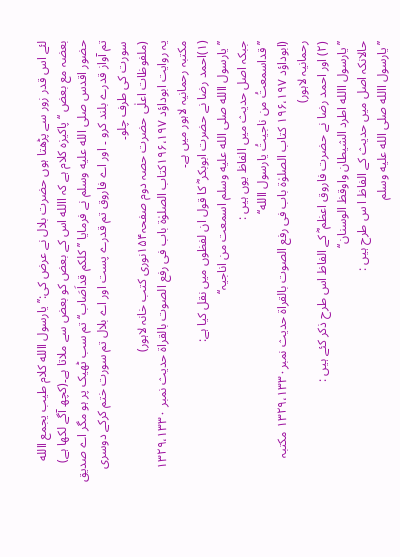لئے اس قدر زور سے پڑھتا ہوں حضرت بلال نے عرض کی:’’ یارسول االله کلام طیب یجمع االله بعضہ مع بعض ‘‘ پاکیزہ کلام ہے کہ االله اس کے بعض کو بعض سے ملاتا ہے۔(کچھ آگے لکھا ہے)
حضور اقدس صلى الله عليه وسلم نے فرمایا ’’کلکم قداَصَاب‘‘تم سب ٹھیک پر ہو مگر اے صدیق تم آواز قدرے بلند کرو ۔ اور اے فاروق تم قدرے پست اور اے بلال تم سورت ختم کرکے دوسری سورت کی طرف چلو۔
(ملفوظات اعلٰی حضرت حصہ دوم صفحہ۱۵۴نوری کتب خانہ لاہور)
یہ روایت ابوداؤد ۱۹۶،۱۹۷کتاب الصلوٰۃ باب فی رفع الصوت بالقراۃ حدیث نمبر ۱۳۲۹،۱۳۳۰ مکتبہ رحمانیہ لاہور میں ہے۔
(۱)احمد رضا نے حضرت ابوبکر ؓ کا قول ان لفظوں میں نقل کیا ہے:
’’یارسول االله صلى الله عليه وسلم اسمعت من اناجیہ‘‘
جبکہ اصل حدیث میں الفاظ یوں ہیں :
’’قداسمعتُ من ناجیتُ یارسول االله‘‘
(ابوداؤد ۱۹۶،۱۹۷ کتاب الصلوٰۃ باب فی رفع الصوت بالقراۃ حدیث نمبر۱۳۲۹،۱۳۳۰ مکتبہ رحمانیہ لاہور)
(۲) اور احمد رضا نے حضرت فاروق اعظم ؓ کے الفاظ اس طرح ذکر کئے ہیں :
’’یارسول االله اطرد الشیطان واوقظ الوسنان‘‘
حالانکہ اصل میں حدیث کے الفاظ ا س طرح ہیں :
’’یارسول االله صلى الله عليه وسلم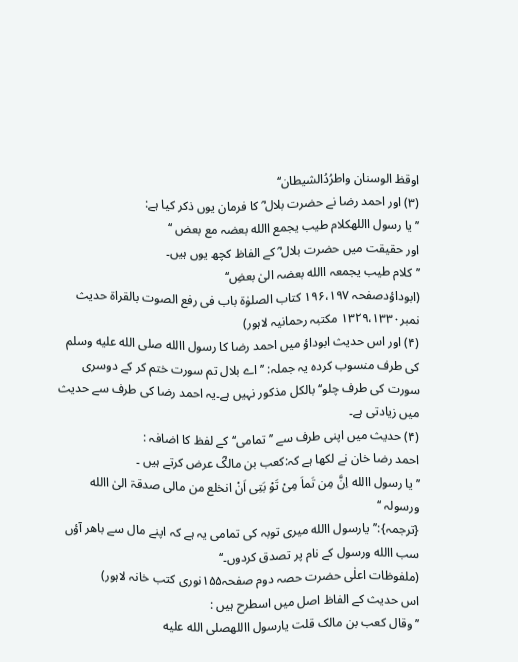اوقظ الوسنان واطرُدُالشیطان‘‘
(۳) اور احمد رضا نے حضرت بلال ؓ کا فرمان یوں ذکر کیا ہے:
’’یا رسول االلهکلام طیب یجمع االله بعضہ مع بعض ‘‘
اور حقیقت میں حضرت بلال ؓ کے الفاظ کچھ یوں ہیں۔
’’کلام طیب یجمعہ االله بعضہ الیٰ بعضِ‘‘
(ابوداؤدصفحہ ۱۹۶،۱۹۷ کتاب الصلوٰۃ باب فی رفع الصوت بالقراۃ حدیث نمبر۱۳۲۹،۱۳۳۰ مکتبہ رحمانیہ لاہور)
(۴) اور اس حدیث ابوداؤ میں احمد رضا کا رسول االله صلى الله عليه وسلم کی طرف منسوب کردہ یہ جملہ: ’’اے بلال تم سورت ختم کر کے دوسری سورت کی طرف چلو‘‘بالکل مذکور نہیں ہے۔یہ احمد رضا کی طرف سے حدیث میں زیادتی ہے۔
(۴) حدیث میں اپنی طرف سے ’’تمامی‘‘کے لفظ کا اضافہ :
احمد رضا خان نے لکھا ہے کہ:کعب بن مالکؓ عرض کرتے ہیں ۔
’’یا رسول االله اِنَّ مِن تَماَ مِیْ تَوْ بَتِی اَنْ انخلع من مالی صدقۃ الیٰ االله ورسولہ ‘‘
{ترجمہ}:’’یارسول االله میری توبہ کی تمامی یہ ہے کہ اپنے مال سے باھر آؤں سب االله ورسول کے نام پر تصدق کردوں۔‘‘
(ملفوظات اعلٰی حضرت حصہ دوم صفحہ۱۵۵نوری کتب خانہ لاہور)
اس حدیث کے الفاظ اصل میں اسطرح ہیں :
’’وقال کعب بن مالک قلت یارسول االلهصلى الله عليه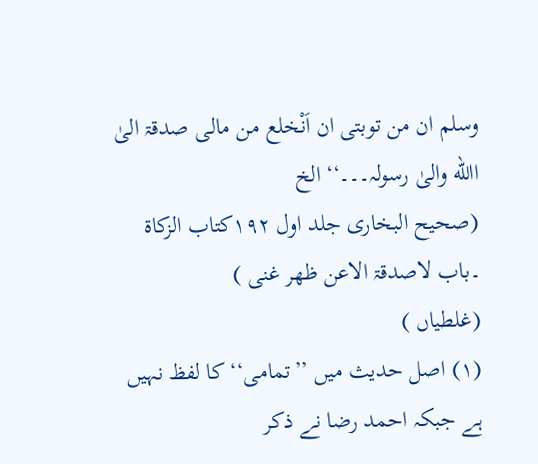وسلم ان من توبتی ان اَنْخلع من مالی صدقۃ الیٰ االله والیٰ رسولہ۔۔۔‘‘ الخ
(صحیح البخاری جلد اول ۱۹۲کتاب الزکاۃ ۔باب لاصدقۃ الاعن ظھر غنی )
(غلطیاں )
(۱) اصل حدیث میں ’’تمامی‘‘کا لفظ نہیں ہے جبکہ احمد رضا نے ذکر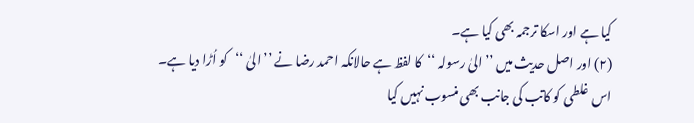کیا ہے اور اسکا ترجمہ بھی کیا ہے۔
(۲) اور اصل حدیث میں ’’الیٰ رسولہ ‘‘کا لفظ ہے حالانکہ احمد رضا نے ’’الیٰ ‘‘کو اُڑا دیا ہے۔
اس غلطی کو کاتب کی جانب بھی منسوب نہیں کیا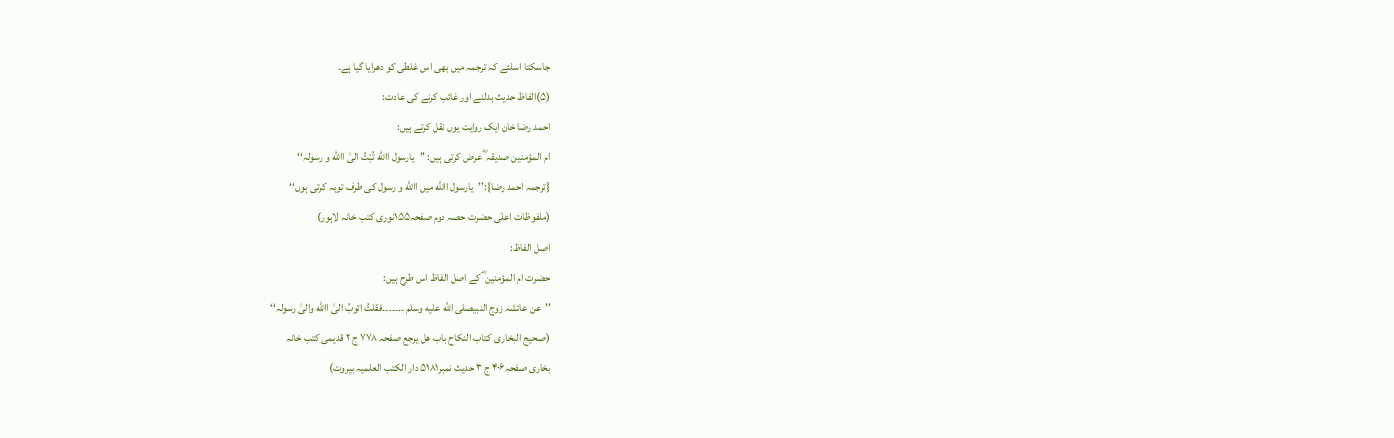جاسکتا اسلئے کہ ترجمہ میں بھی اس غلطی کو دھرایا گیا ہے۔
(۵)الفاظ حدیث بدلنے اور غائب کرنے کی عادت:
احمد رضا خان ایک روایت یوں نقل کرتے ہیں:
ام المؤمنین صدیقہ ؓ عرض کرتی ہیں: ’’یارسول االله تُبْتُ الیٰ االله و رسولہ‘‘
{ترجمہ احمد رضا}:’’یارسول االله میں االله و رسول کی طرف توبہ کرتی ہوں‘‘
(ملفوظات اعلٰی حضرت حصہ دوم صفحہ۱۵۵نوری کتب خانہ لاہور)
اصل الفاظ:
حضرت ام المؤمنین ؓ کے اصل الفاظ اس طرح ہیں:
’’عن عائشہ زوج النبیصلى الله عليه وسلم ۔۔۔۔۔۔۔فقلتُ اتوبُ الیٰ االله والیٰ رسولہ‘‘
(صحیح البخاری کتاب النکاح باب ھل یرجع صفحہ ۷۷۸ ج ۲ قدیمی کتب خانہ
بخاری صفحہ۴۰۶ ج ۳ حدیث نمبر۵۱۸۱ دار الکتب العلمیہ بیروت)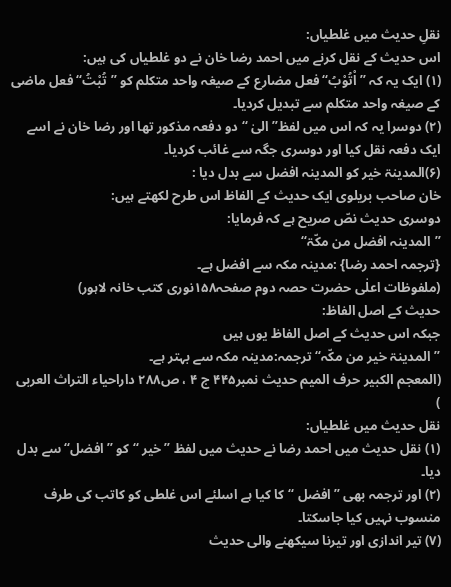نقلِ حدیث میں غلطیاں:
اس حدیث کے نقل کرنے میں احمد رضا خان نے دو غلطیاں کی ہیں:
(۱) ایک یہ کہ ’’اْتُوْبُ‘‘فعل مضارع کے صیغہ واحد متکلم کو ’’تُبْتُ‘‘فعل ماضی کے صیغہ واحد متکلم سے تبدیل کردیا۔
(۲) دوسرا یہ کہ اس میں لفظ’’ الیٰ ‘‘ دو دفعہ مذکور تھا اور رضا خان نے اسے ایک دفعہ نقل کیا اور دوسری جگہ سے غائب کردیا۔
(۶)المدینۃ خیر کو المدینہ افضل سے بدل دیا :
خان صاحب بریلوی ایک حدیث کے الفاظ اس طرح لکھتے ہیں:
دوسری حدیث نصّ صریح ہے کہ فرمایا:
’’المدینہ افضل من مکّۃ‘‘
{ترجمہ احمد رضا} :مدینہ مکہ سے افضل ہے۔
(ملفوظات اعلٰی حضرت حصہ دوم صفحہ۱۵۸نوری کتب خانہ لاہور)
حدیث کے اصل الفاظ:
جبکہ اس حدیث کے اصل الفاظ یوں ہیں
’’المدینۃ خیر من مکّہ‘‘ ترجمہ:مدینہ مکہ سے بہتر ہے۔
(المعجم الکبیر حرف المیم حدیث نمبر۴۴۵ ج ۴ ، ص۲۸۸ داراحیاء التراث العربی )
نقل حدیث میں غلطیاں:
(۱) نقل حدیث میں احمد رضا نے حدیث میں لفظ ’’خیر ‘‘کو ’’افضل‘‘سے بدل دیا۔
(۲) اور ترجمہ بھی ’’افضل ‘‘کا کیا ہے اسلئے اس غلطی کو کاتب کی طرف منسوب نہیں کیا جاسکتا۔
(۷) تیر اندازی اور تیرنا سیکھنے والی حدیث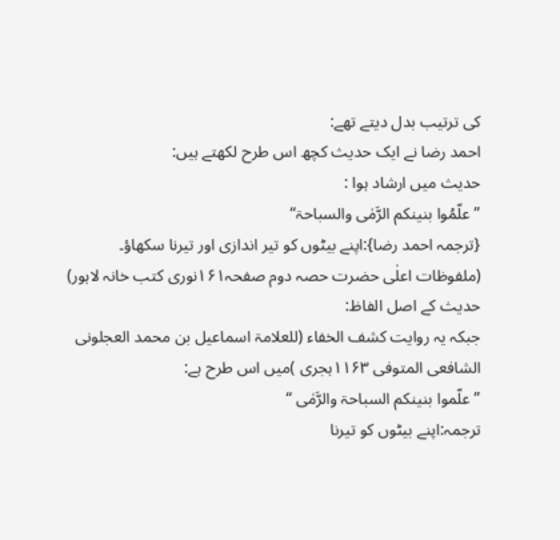کی ترتیب بدل دیتے تھے:
احمد رضا نے ایک حدیث کچھ اس طرح لکھتے ہیں:
حدیث میں ارشاد ہوا :
’’علّمُوا بنینکم الرَّمٰی والسباحۃ‘‘
{ترجمہ احمد رضا}:اپنے بیٹوں کو تیر اندازی اور تیرنا سکھاؤ۔
(ملفوظات اعلٰی حضرت حصہ دوم صفحہ۱۶۱نوری کتب خانہ لاہور)
حدیث کے اصل الفاظ:
جبکہ یہ روایت کشف الخفاء (للعلامۃ اسماعیل بن محمد العجلونی الشافعی المتوفی ۱۱۶۳ہجری )میں اس طرح ہے:
’’علّموا بنینکم السباحۃ والرَّمٰی ‘‘
ترجمہ:اپنے بیٹوں کو تیرنا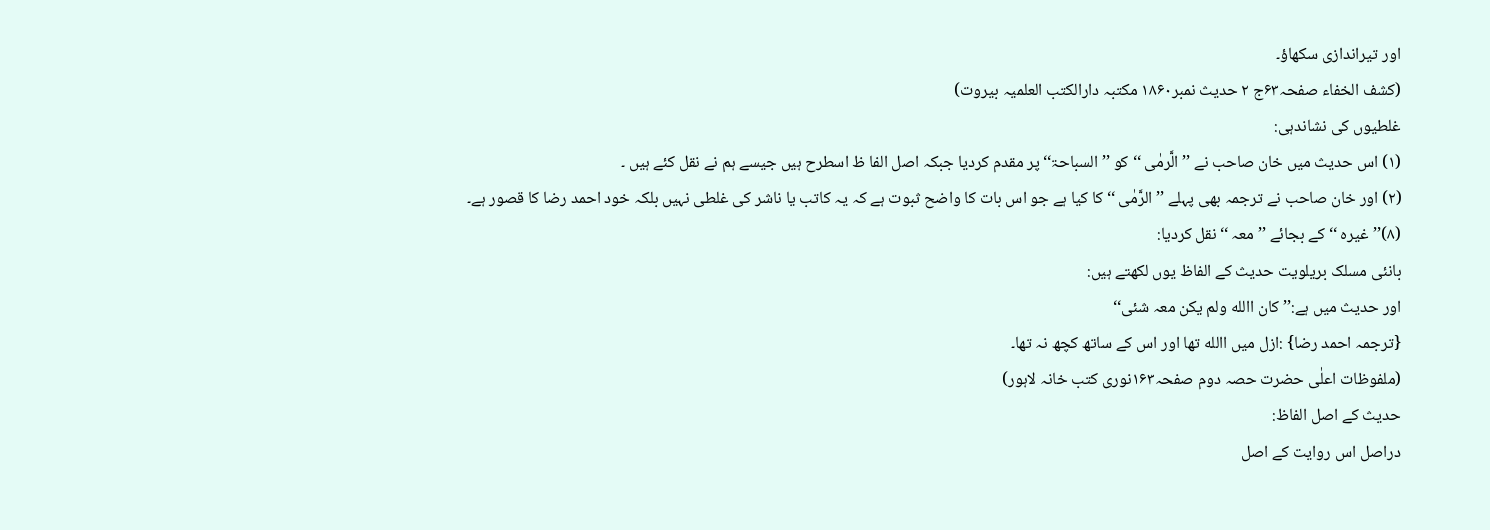اور تیراندازی سکھاؤ۔
(کشف الخفاء صفحہ۶۳ج ۲ حدیث نمبر۱۸۶۰ مکتبہ دارالکتب العلمیہ بیروت)
غلطیوں کی نشاندہی:
(۱) اس حدیث میں خان صاحب نے ’’الَّرمٰی ‘‘کو ’’السباحۃ‘‘پر مقدم کردیا جبکہ اصل الفا ظ اسطرح ہیں جیسے ہم نے نقل کئے ہیں ۔
(۲) اور خان صاحب نے ترجمہ بھی پہلے ’’الرَّمٰی ‘‘کا کیا ہے جو اس بات کا واضح ثبوت ہے کہ یہ کاتب یا ناشر کی غلطی نہیں بلکہ خود احمد رضا کا قصور ہے۔
(۸)’’غیرہ ‘‘کے بجائے ’’معہ ‘‘نقل کردیا:
بانئی مسلک بریلویت حدیث کے الفاظ یوں لکھتے ہیں:
اور حدیث میں ہے:’’کان االله ولم یکن معہ شئی‘‘
{ترجمہ احمد رضا} :ازل میں االله تھا اور اس کے ساتھ کچھ نہ تھا۔
(ملفوظات اعلٰی حضرت حصہ دوم صفحہ۱۶۳نوری کتب خانہ لاہور)
حدیث کے اصل الفاظ:
دراصل اس روایت کے اصل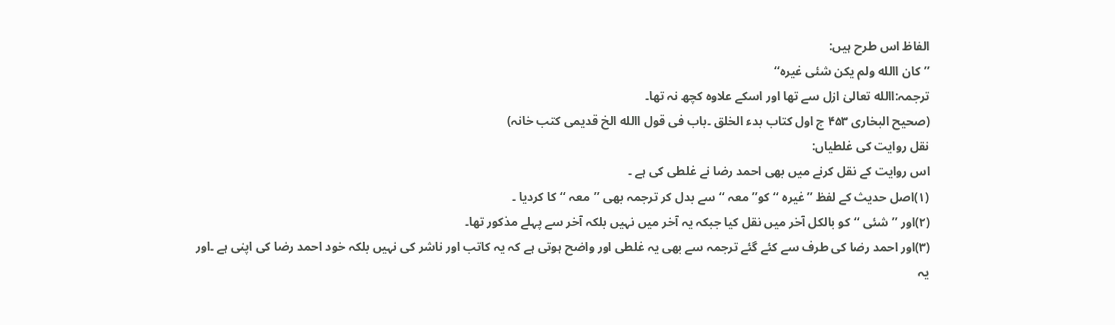الفاظ اس طرح ہیں:
’’کان االله ولم یکن شئی غیرہ‘‘
ترجمہ:االله تعالیٰ ازل سے تھا اور اسکے علاوہ کچھ نہ تھا۔
(صحیح البخاری ۴۵۳ ج اول کتاب بدء الخلق ۔باب فی قول االله الخ قدیمی کتب خانہ)
نقل روایت کی غلطیاں:
اس روایت کے نقل کرنے میں بھی احمد رضا نے غلطی کی ہے ۔
(۱)اصل حدیث کے لفظ ’’غیرہ ‘‘کو’’ معہ ‘‘سے بدل کر ترجمہ بھی ’’معہ ‘‘کا کردیا ۔
(۲)اور ’’شئی ‘‘کو بالکل آخر میں نقل کیا جبکہ یہ آخر میں نہیں بلکہ آخر سے پہلے مذکور تھا۔
(۳)اور احمد رضا کی طرف سے کئے گئے ترجمہ سے بھی یہ غلطی اور واضح ہوتی ہے کہ یہ کاتب اور ناشر کی نہیں بلکہ خود احمد رضا کی اپنی ہے ۔اور یہ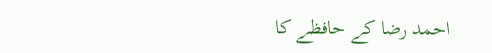احمد رضا کے حافظے کا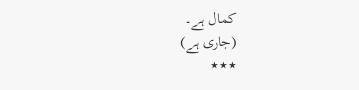کمال ہے۔
(جاری ہے)
٭٭٭